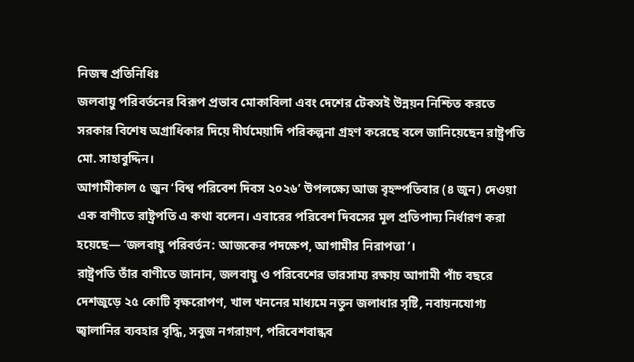নিজস্ব প্রতিনিধিঃ
জলবায়ু পরিবর্তনের বিরূপ প্রভাব মোকাবিলা এবং দেশের টেকসই উন্নয়ন নিশ্চিত করতে সরকার বিশেষ অগ্রাধিকার দিয়ে দীর্ঘমেয়াদি পরিকল্পনা গ্রহণ করেছে বলে জানিয়েছেন রাষ্ট্রপতি মো. সাহাবুদ্দিন।
আগামীকাল ৫ জুন ‘বিশ্ব পরিবেশ দিবস ২০২৬’ উপলক্ষ্যে আজ বৃহস্পতিবার (৪ জুন) দেওয়া এক বাণীতে রাষ্ট্রপতি এ কথা বলেন। এবারের পরিবেশ দিবসের মূল প্রতিপাদ্য নির্ধারণ করা হয়েছে— ‘জলবায়ু পরিবর্তন: আজকের পদক্ষেপ, আগামীর নিরাপত্তা’।
রাষ্ট্রপতি তাঁর বাণীতে জানান, জলবায়ু ও পরিবেশের ভারসাম্য রক্ষায় আগামী পাঁচ বছরে দেশজুড়ে ২৫ কোটি বৃক্ষরোপণ, খাল খননের মাধ্যমে নতুন জলাধার সৃষ্টি, নবায়নযোগ্য জ্বালানির ব্যবহার বৃদ্ধি, সবুজ নগরায়ণ, পরিবেশবান্ধব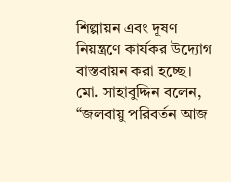শিল্পায়ন এবং দূষণ নিয়ন্ত্রণে কার্যকর উদ্যোগ বাস্তবায়ন করা হচ্ছে।
মো. সাহাবুদ্দিন বলেন, “জলবায়ু পরিবর্তন আজ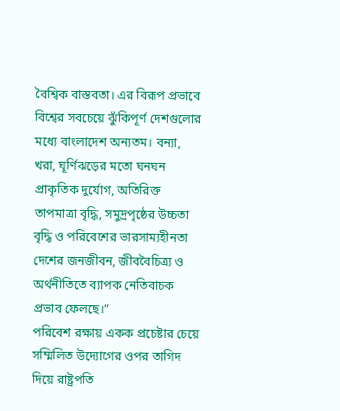বৈশ্বিক বাস্তবতা। এর বিরূপ প্রভাবে বিশ্বের সবচেয়ে ঝুঁকিপূর্ণ দেশগুলোর মধ্যে বাংলাদেশ অন্যতম। বন্যা, খরা, ঘূর্ণিঝড়ের মতো ঘনঘন প্রাকৃতিক দুর্যোগ, অতিরিক্ত তাপমাত্রা বৃদ্ধি, সমুদ্রপৃষ্ঠের উচ্চতা বৃদ্ধি ও পরিবেশের ভারসাম্যহীনতা দেশের জনজীবন, জীববৈচিত্র্য ও অর্থনীতিতে ব্যাপক নেতিবাচক প্রভাব ফেলছে।”
পরিবেশ রক্ষায় একক প্রচেষ্টার চেয়ে সম্মিলিত উদ্যোগের ওপর তাগিদ দিয়ে রাষ্ট্রপতি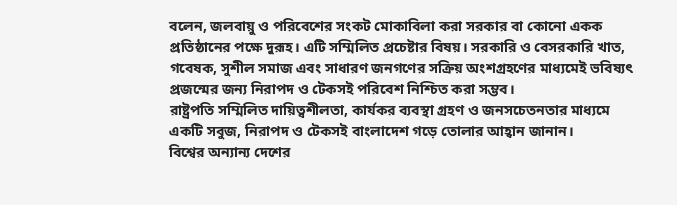বলেন, জলবায়ু ও পরিবেশের সংকট মোকাবিলা করা সরকার বা কোনো একক প্রতিষ্ঠানের পক্ষে দুরূহ। এটি সম্মিলিত প্রচেষ্টার বিষয়। সরকারি ও বেসরকারি খাত, গবেষক, সুশীল সমাজ এবং সাধারণ জনগণের সক্রিয় অংশগ্রহণের মাধ্যমেই ভবিষ্যৎ প্রজন্মের জন্য নিরাপদ ও টেকসই পরিবেশ নিশ্চিত করা সম্ভব।
রাষ্ট্রপতি সম্মিলিত দায়িত্বশীলতা, কার্যকর ব্যবস্থা গ্রহণ ও জনসচেতনতার মাধ্যমে একটি সবুজ, নিরাপদ ও টেকসই বাংলাদেশ গড়ে তোলার আহ্বান জানান।
বিশ্বের অন্যান্য দেশের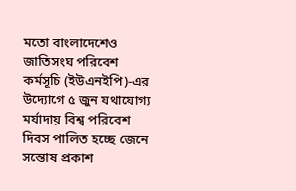মতো বাংলাদেশেও জাতিসংঘ পরিবেশ কর্মসূচি (ইউএনইপি)-এর উদ্যোগে ৫ জুন যথাযোগ্য মর্যাদায় বিশ্ব পরিবেশ দিবস পালিত হচ্ছে জেনে সন্তোষ প্রকাশ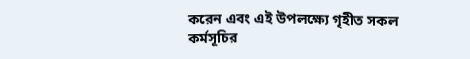করেন এবং এই উপলক্ষ্যে গৃহীত সকল কর্মসূচির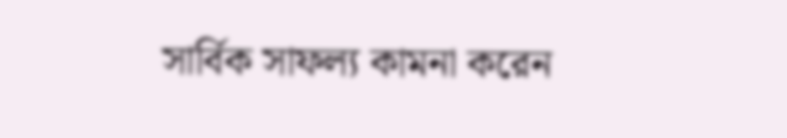সার্বিক সাফল্য কামনা করেন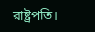রাষ্ট্রপতি।